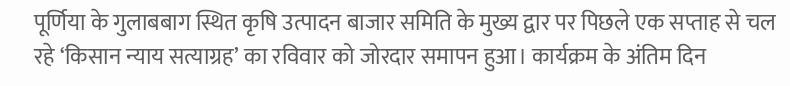पूर्णिया के गुलाबबाग स्थित कृषि उत्पादन बाजार समिति के मुख्य द्वार पर पिछले एक सप्ताह से चल रहे ‘किसान न्याय सत्याग्रह’ का रविवार को जोरदार समापन हुआ। कार्यक्रम के अंतिम दिन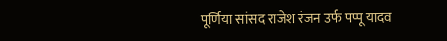पूर्णिया सांसद राजेश रंजन उर्फ पप्पू यादव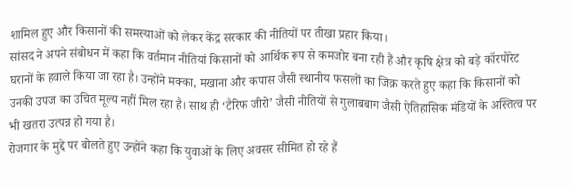शामिल हुए और किसानों की समस्याओं को लेकर केंद्र सरकार की नीतियों पर तीखा प्रहार किया।
सांसद ने अपने संबोधन में कहा कि वर्तमान नीतियां किसानों को आर्थिक रूप से कमजोर बना रही हैं और कृषि क्षेत्र को बड़े कॉरपोरेट घरानों के हवाले किया जा रहा है। उन्होंने मक्का, मखाना और कपास जैसी स्थानीय फसलों का जिक्र करते हुए कहा कि किसानों को उनकी उपज का उचित मूल्य नहीं मिल रहा है। साथ ही ‘टैरिफ जीरो’ जैसी नीतियों से गुलाबबाग जैसी ऐतिहासिक मंडियों के अस्तित्व पर भी खतरा उत्पन्न हो गया है।
रोजगार के मुद्दे पर बोलते हुए उन्होंने कहा कि युवाओं के लिए अवसर सीमित हो रहे हैं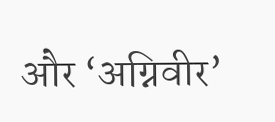और ‘अग्निवीर’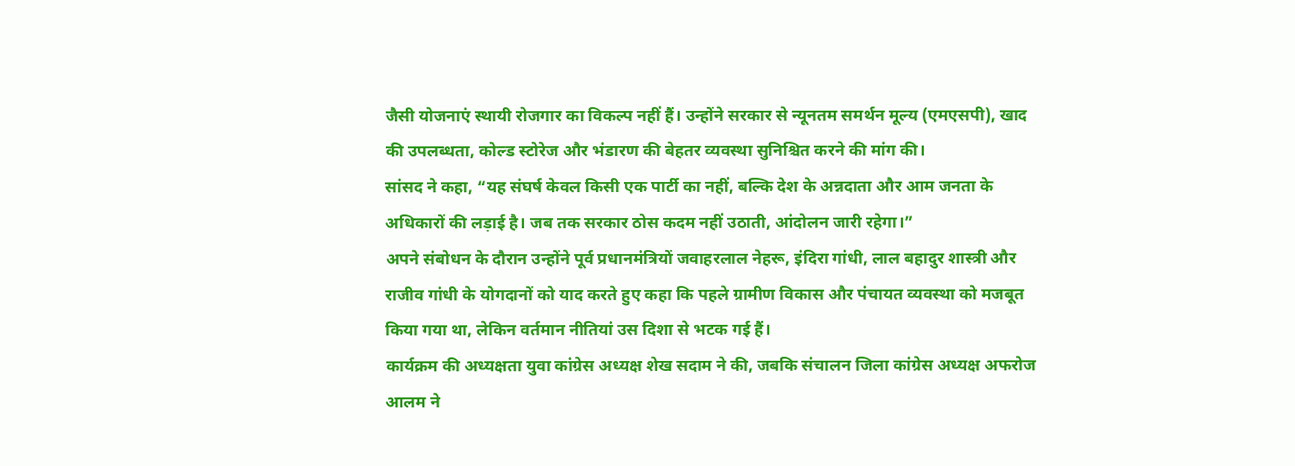जैसी योजनाएं स्थायी रोजगार का विकल्प नहीं हैं। उन्होंने सरकार से न्यूनतम समर्थन मूल्य (एमएसपी), खाद की उपलब्धता, कोल्ड स्टोरेज और भंडारण की बेहतर व्यवस्था सुनिश्चित करने की मांग की।
सांसद ने कहा, “यह संघर्ष केवल किसी एक पार्टी का नहीं, बल्कि देश के अन्नदाता और आम जनता के अधिकारों की लड़ाई है। जब तक सरकार ठोस कदम नहीं उठाती, आंदोलन जारी रहेगा।”
अपने संबोधन के दौरान उन्होंने पूर्व प्रधानमंत्रियों जवाहरलाल नेहरू, इंदिरा गांधी, लाल बहादुर शास्त्री और राजीव गांधी के योगदानों को याद करते हुए कहा कि पहले ग्रामीण विकास और पंचायत व्यवस्था को मजबूत किया गया था, लेकिन वर्तमान नीतियां उस दिशा से भटक गई हैं।
कार्यक्रम की अध्यक्षता युवा कांग्रेस अध्यक्ष शेख सदाम ने की, जबकि संचालन जिला कांग्रेस अध्यक्ष अफरोज आलम ने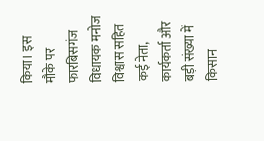किया। इस मौके पर फारबिसगंज विधायक मनोज विश्वास सहित कई नेता, कार्यकर्ता और बड़ी संख्या में किसान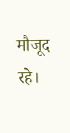मौजूद रहे।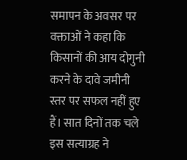समापन के अवसर पर वक्ताओं ने कहा कि किसानों की आय दोगुनी करने के दावे जमीनी स्तर पर सफल नहीं हुए हैं। सात दिनों तक चले इस सत्याग्रह ने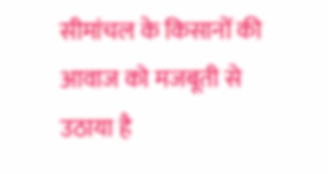सीमांचल के किसानों की आवाज को मजबूती से उठाया है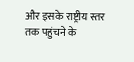और इसके राष्ट्रीय स्तर तक पहुंचने के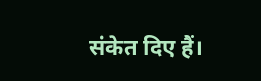संकेत दिए हैं।